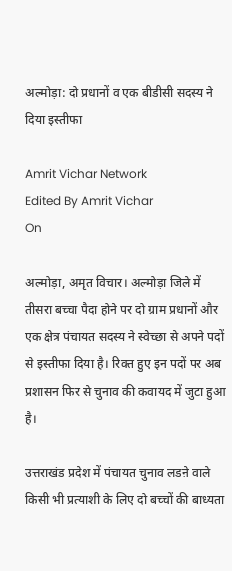अल्मोड़ा: दो प्रधानों व एक बीडीसी सदस्य ने दिया इस्तीफा

Amrit Vichar Network
Edited By Amrit Vichar
On

अल्मोड़ा, अमृत विचार। अल्मोड़ा जिले में तीसरा बच्चा पैदा होने पर दो ग्राम प्रधानों और एक क्षेत्र पंचायत सदस्य ने स्वेच्छा से अपने पदों से इस्तीफा दिया है। रिक्त हुए इन पदों पर अब प्रशासन फिर से चुनाव की कवायद में जुटा हुआ है।

उत्तराखंड प्रदेश में पंचायत चुनाव लडऩे वाले किसी भी प्रत्याशी के लिए दो बच्चों की बाध्यता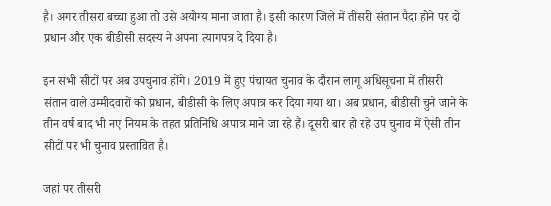है। अगर तीसरा बच्चा हुआ तो उसे अयोग्य माना जाता है। इसी कारण जिले में तीसरी संतान पैदा होने पर दो प्रधान और एक बीडीसी सदस्य ने अपना त्यागपत्र दे दिया है।

इन सभी सीटों पर अब उपचुनाव होंगे। 2019 में हुए पंचायत चुनाव के दौरान लागू अधिसूचना में तीसरी संतान वाले उम्मीदवारों को प्रधान, बीडीसी के लिए अपात्र कर दिया गया था। अब प्रधान, बीडीसी चुने जाने के तीन वर्ष बाद भी नए नियम के तहत प्रतिनिधि अपात्र माने जा रहे हैं। दूसरी बार हो रहे उप चुनाव में ऐसी तीन सीटों पर भी चुनाव प्रस्तावित है।

जहां पर तीसरी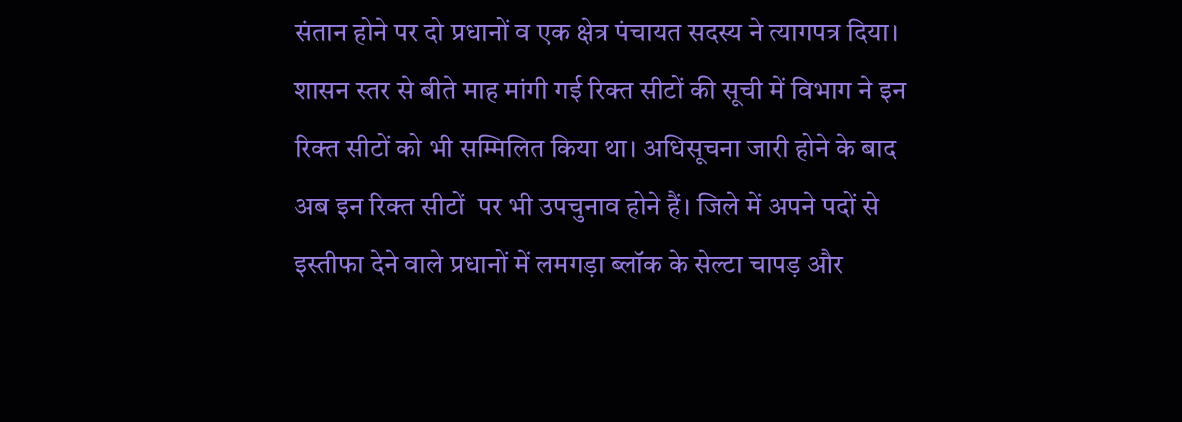संतान होने पर दो प्रधानों व एक क्षेत्र पंचायत सदस्य ने त्यागपत्र दिया। शासन स्तर से बीते माह मांगी गई रिक्त सीटों की सूची में विभाग ने इन रिक्त सीटों को भी सम्मिलित किया था। अधिसूचना जारी होने के बाद अब इन रिक्त सीटों  पर भी उपचुनाव होने हैं। जिले में अपने पदों से इस्तीफा देने वाले प्रधानों में लमगड़ा ब्लॉक के सेल्टा चापड़ और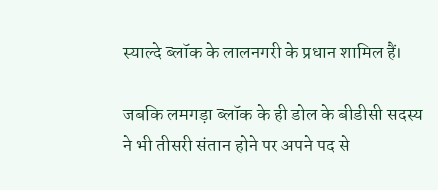स्याल्दे ब्लॉक के लालनगरी के प्रधान शामिल हैं।

जबकि लमगड़ा ब्लॉक के ही डोल के बीडीसी सदस्य ने भी तीसरी संतान होने पर अपने पद से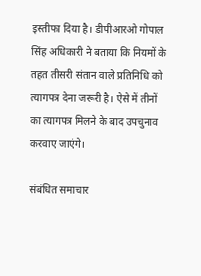इस्तीफा दिया है। डीपीआरओ गोपाल सिंह अधिकारी ने बताया कि नियमों के तहत तीसरी संतान वाले प्रतिनिधि को त्यागपत्र देना जरूरी है। ऐसे में तीनों का त्यागपत्र मिलने के बाद उपचुनाव करवाए जाएंगे।

संबंधित समाचार